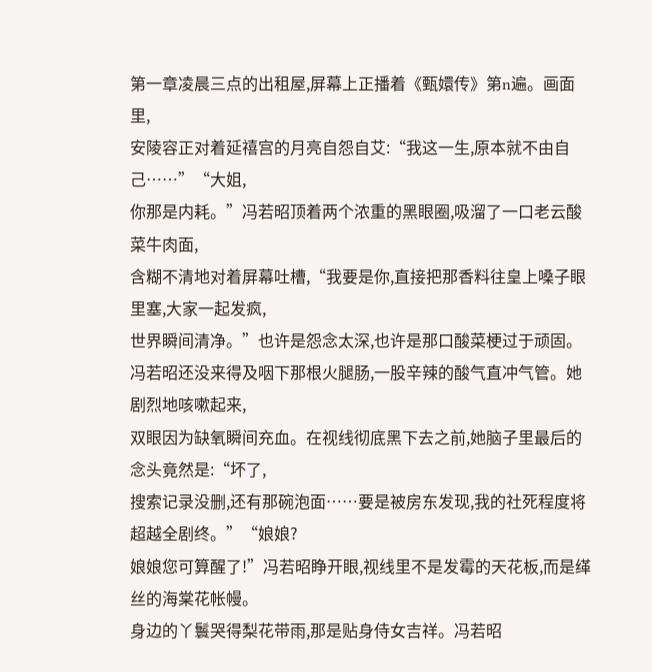第一章凌晨三点的出租屋,屏幕上正播着《甄嬛传》第n遍。画面里,
安陵容正对着延禧宫的月亮自怨自艾:“我这一生,原本就不由自己……”“大姐,
你那是内耗。”冯若昭顶着两个浓重的黑眼圈,吸溜了一口老云酸菜牛肉面,
含糊不清地对着屏幕吐槽,“我要是你,直接把那香料往皇上嗓子眼里塞,大家一起发疯,
世界瞬间清净。”也许是怨念太深,也许是那口酸菜梗过于顽固。
冯若昭还没来得及咽下那根火腿肠,一股辛辣的酸气直冲气管。她剧烈地咳嗽起来,
双眼因为缺氧瞬间充血。在视线彻底黑下去之前,她脑子里最后的念头竟然是:“坏了,
搜索记录没删,还有那碗泡面……要是被房东发现,我的社死程度将超越全剧终。”“娘娘?
娘娘您可算醒了!”冯若昭睁开眼,视线里不是发霉的天花板,而是缂丝的海棠花帐幔。
身边的丫鬟哭得梨花带雨,那是贴身侍女吉祥。冯若昭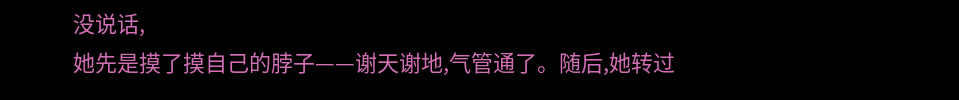没说话,
她先是摸了摸自己的脖子——谢天谢地,气管通了。随后,她转过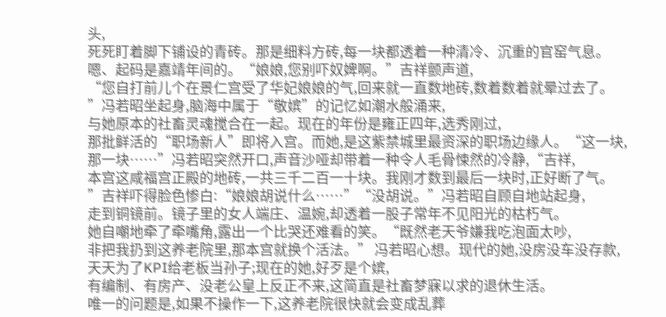头,
死死盯着脚下铺设的青砖。那是细料方砖,每一块都透着一种清冷、沉重的官窑气息。
嗯、起码是嘉靖年间的。“娘娘,您别吓奴婢啊。”吉祥颤声道,
“您自打前儿个在景仁宫受了华妃娘娘的气,回来就一直数地砖,数着数着就晕过去了。
”冯若昭坐起身,脑海中属于“敬嫔”的记忆如潮水般涌来,
与她原本的社畜灵魂搅合在一起。现在的年份是雍正四年,选秀刚过,
那批鲜活的“职场新人”即将入宫。而她,是这紫禁城里最资深的职场边缘人。“这一块,
那一块……”冯若昭突然开口,声音沙哑却带着一种令人毛骨悚然的冷静,“吉祥,
本宫这咸福宫正殿的地砖,一共三千二百一十块。我刚才数到最后一块时,正好断了气。
”吉祥吓得脸色惨白:“娘娘胡说什么……”“没胡说。”冯若昭自顾自地站起身,
走到铜镜前。镜子里的女人端庄、温婉,却透着一股子常年不见阳光的枯朽气。
她自嘲地牵了牵嘴角,露出一个比哭还难看的笑。“既然老天爷嫌我吃泡面太吵,
非把我扔到这养老院里,那本宫就换个活法。” 冯若昭心想。现代的她,没房没车没存款,
天天为了KPI给老板当孙子;现在的她,好歹是个嫔,
有编制、有房产、没老公皇上反正不来,这简直是社畜梦寐以求的退休生活。
唯一的问题是,如果不操作一下,这养老院很快就会变成乱葬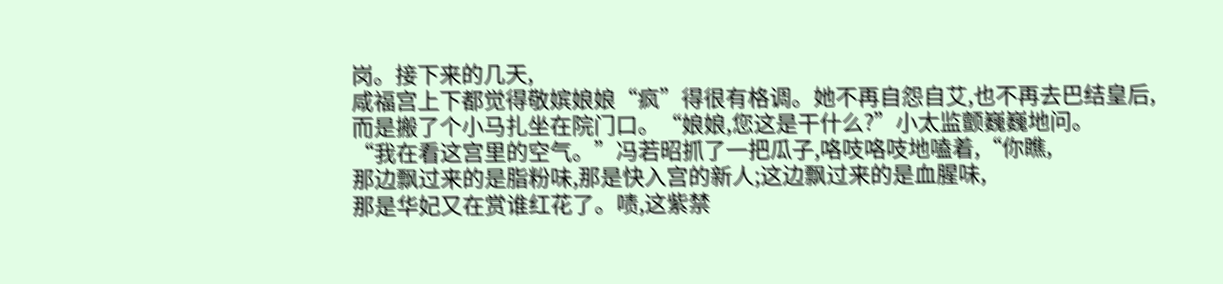岗。接下来的几天,
咸福宫上下都觉得敬嫔娘娘“疯”得很有格调。她不再自怨自艾,也不再去巴结皇后,
而是搬了个小马扎坐在院门口。“娘娘,您这是干什么?”小太监颤巍巍地问。
“我在看这宫里的空气。”冯若昭抓了一把瓜子,咯吱咯吱地嗑着,“你瞧,
那边飘过来的是脂粉味,那是快入宫的新人;这边飘过来的是血腥味,
那是华妃又在赏谁红花了。啧,这紫禁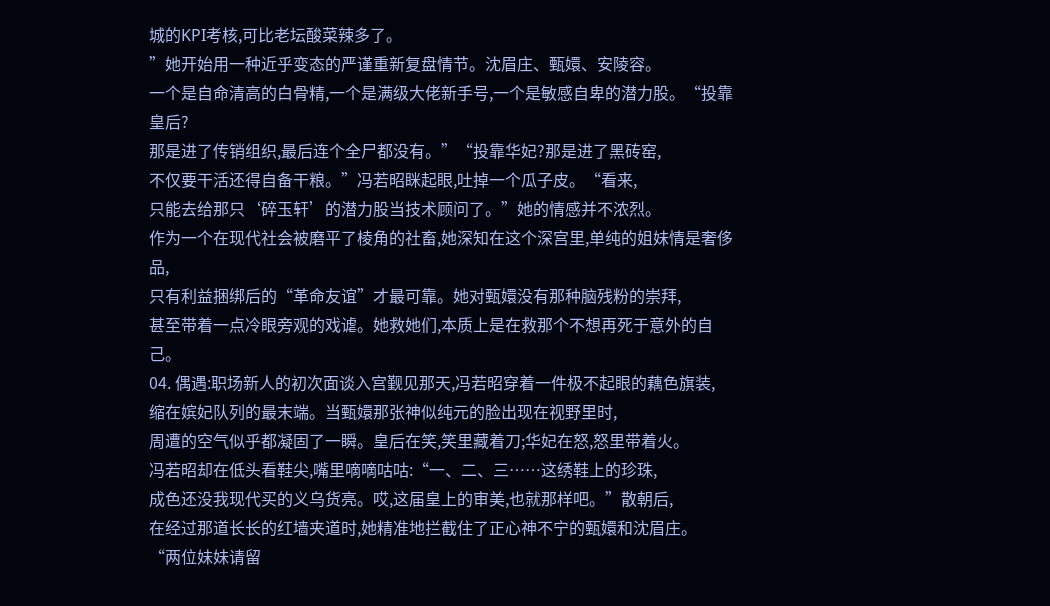城的KPI考核,可比老坛酸菜辣多了。
”她开始用一种近乎变态的严谨重新复盘情节。沈眉庄、甄嬛、安陵容。
一个是自命清高的白骨精,一个是满级大佬新手号,一个是敏感自卑的潜力股。“投靠皇后?
那是进了传销组织,最后连个全尸都没有。”“投靠华妃?那是进了黑砖窑,
不仅要干活还得自备干粮。”冯若昭眯起眼,吐掉一个瓜子皮。“看来,
只能去给那只‘碎玉轩’的潜力股当技术顾问了。”她的情感并不浓烈。
作为一个在现代社会被磨平了棱角的社畜,她深知在这个深宫里,单纯的姐妹情是奢侈品,
只有利益捆绑后的“革命友谊”才最可靠。她对甄嬛没有那种脑残粉的崇拜,
甚至带着一点冷眼旁观的戏谑。她救她们,本质上是在救那个不想再死于意外的自己。
04. 偶遇:职场新人的初次面谈入宫觐见那天,冯若昭穿着一件极不起眼的藕色旗装,
缩在嫔妃队列的最末端。当甄嬛那张神似纯元的脸出现在视野里时,
周遭的空气似乎都凝固了一瞬。皇后在笑,笑里藏着刀;华妃在怒,怒里带着火。
冯若昭却在低头看鞋尖,嘴里嘀嘀咕咕:“一、二、三……这绣鞋上的珍珠,
成色还没我现代买的义乌货亮。哎,这届皇上的审美,也就那样吧。”散朝后,
在经过那道长长的红墙夹道时,她精准地拦截住了正心神不宁的甄嬛和沈眉庄。
“两位妹妹请留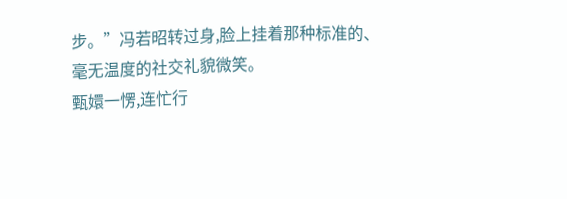步。”冯若昭转过身,脸上挂着那种标准的、毫无温度的社交礼貌微笑。
甄嬛一愣,连忙行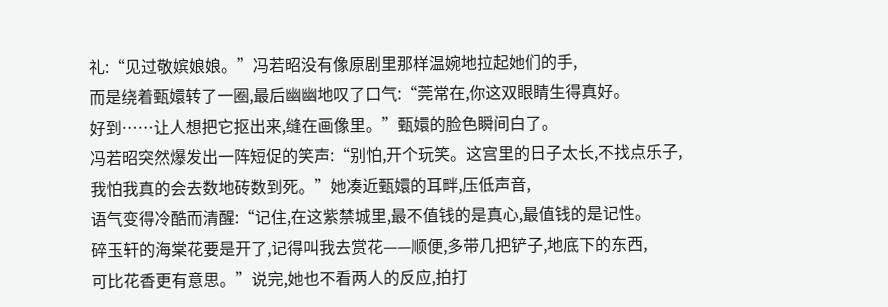礼:“见过敬嫔娘娘。”冯若昭没有像原剧里那样温婉地拉起她们的手,
而是绕着甄嬛转了一圈,最后幽幽地叹了口气:“莞常在,你这双眼睛生得真好。
好到……让人想把它抠出来,缝在画像里。”甄嬛的脸色瞬间白了。
冯若昭突然爆发出一阵短促的笑声:“别怕,开个玩笑。这宫里的日子太长,不找点乐子,
我怕我真的会去数地砖数到死。”她凑近甄嬛的耳畔,压低声音,
语气变得冷酷而清醒:“记住,在这紫禁城里,最不值钱的是真心,最值钱的是记性。
碎玉轩的海棠花要是开了,记得叫我去赏花——顺便,多带几把铲子,地底下的东西,
可比花香更有意思。”说完,她也不看两人的反应,拍打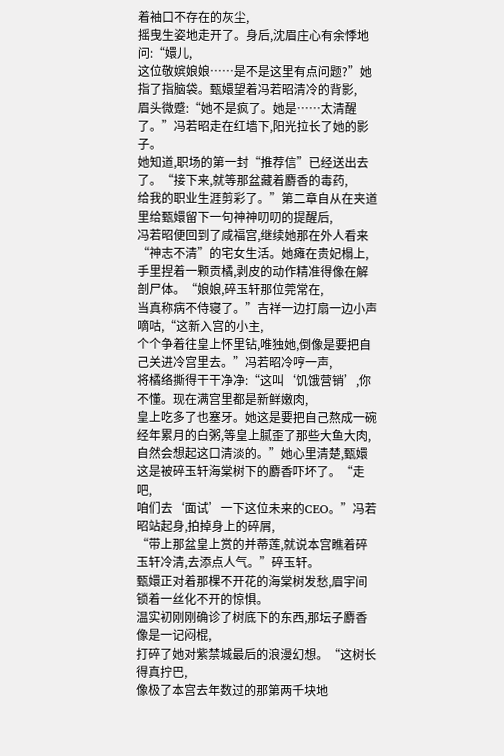着袖口不存在的灰尘,
摇曳生姿地走开了。身后,沈眉庄心有余悸地问:“嬛儿,
这位敬嫔娘娘……是不是这里有点问题?”她指了指脑袋。甄嬛望着冯若昭清冷的背影,
眉头微蹙:“她不是疯了。她是……太清醒了。”冯若昭走在红墙下,阳光拉长了她的影子。
她知道,职场的第一封“推荐信”已经送出去了。“接下来,就等那盆藏着麝香的毒药,
给我的职业生涯剪彩了。”第二章自从在夹道里给甄嬛留下一句神神叨叨的提醒后,
冯若昭便回到了咸福宫,继续她那在外人看来“神志不清”的宅女生活。她瘫在贵妃榻上,
手里捏着一颗贡橘,剥皮的动作精准得像在解剖尸体。“娘娘,碎玉轩那位莞常在,
当真称病不侍寝了。”吉祥一边打扇一边小声嘀咕,“这新入宫的小主,
个个争着往皇上怀里钻,唯独她,倒像是要把自己关进冷宫里去。”冯若昭冷哼一声,
将橘络撕得干干净净:“这叫‘饥饿营销’,你不懂。现在满宫里都是新鲜嫩肉,
皇上吃多了也塞牙。她这是要把自己熬成一碗经年累月的白粥,等皇上腻歪了那些大鱼大肉,
自然会想起这口清淡的。”她心里清楚,甄嬛这是被碎玉轩海棠树下的麝香吓坏了。“走吧,
咱们去‘面试’一下这位未来的CEO。”冯若昭站起身,拍掉身上的碎屑,
“带上那盆皇上赏的并蒂莲,就说本宫瞧着碎玉轩冷清,去添点人气。”碎玉轩。
甄嬛正对着那棵不开花的海棠树发愁,眉宇间锁着一丝化不开的惊惧。
温实初刚刚确诊了树底下的东西,那坛子麝香像是一记闷棍,
打碎了她对紫禁城最后的浪漫幻想。“这树长得真拧巴,
像极了本宫去年数过的那第两千块地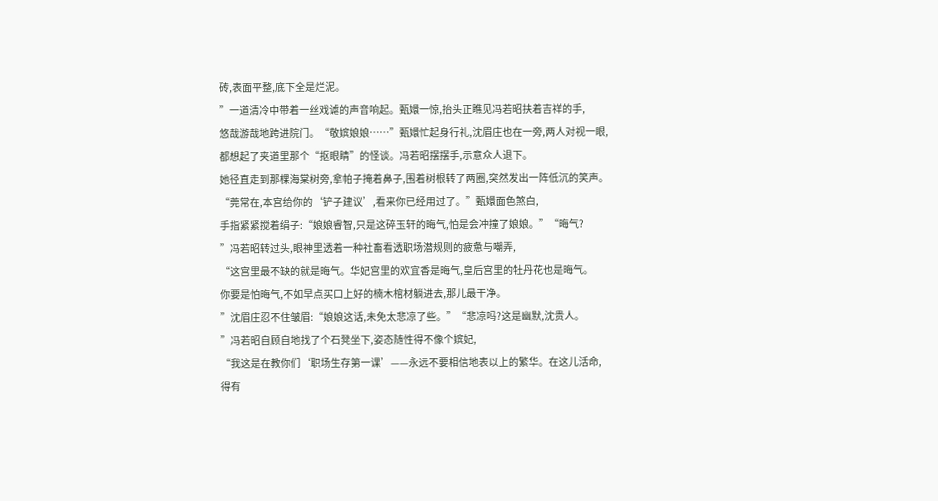砖,表面平整,底下全是烂泥。
”一道清冷中带着一丝戏谑的声音响起。甄嬛一惊,抬头正瞧见冯若昭扶着吉祥的手,
悠哉游哉地跨进院门。“敬嫔娘娘……”甄嬛忙起身行礼,沈眉庄也在一旁,两人对视一眼,
都想起了夹道里那个“抠眼睛”的怪谈。冯若昭摆摆手,示意众人退下。
她径直走到那棵海棠树旁,拿帕子掩着鼻子,围着树根转了两圈,突然发出一阵低沉的笑声。
“莞常在,本宫给你的‘铲子建议’,看来你已经用过了。”甄嬛面色煞白,
手指紧紧搅着绢子:“娘娘睿智,只是这碎玉轩的晦气,怕是会冲撞了娘娘。”“晦气?
”冯若昭转过头,眼神里透着一种社畜看透职场潜规则的疲惫与嘲弄,
“这宫里最不缺的就是晦气。华妃宫里的欢宜香是晦气,皇后宫里的牡丹花也是晦气。
你要是怕晦气,不如早点买口上好的楠木棺材躺进去,那儿最干净。
”沈眉庄忍不住皱眉:“娘娘这话,未免太悲凉了些。”“悲凉吗?这是幽默,沈贵人。
”冯若昭自顾自地找了个石凳坐下,姿态随性得不像个嫔妃,
“我这是在教你们‘职场生存第一课’——永远不要相信地表以上的繁华。在这儿活命,
得有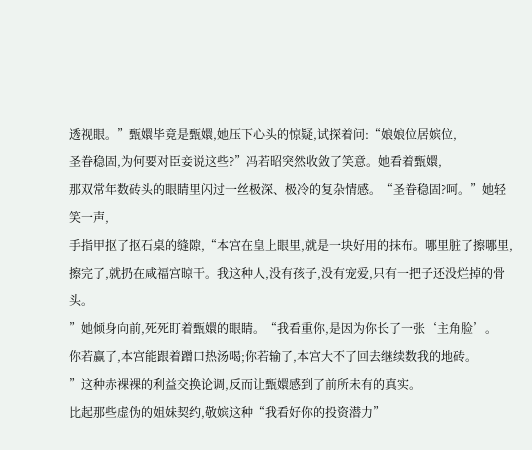透视眼。”甄嬛毕竟是甄嬛,她压下心头的惊疑,试探着问:“娘娘位居嫔位,
圣眷稳固,为何要对臣妾说这些?”冯若昭突然收敛了笑意。她看着甄嬛,
那双常年数砖头的眼睛里闪过一丝极深、极冷的复杂情感。“圣眷稳固?呵。”她轻笑一声,
手指甲抠了抠石桌的缝隙,“本宫在皇上眼里,就是一块好用的抹布。哪里脏了擦哪里,
擦完了,就扔在咸福宫晾干。我这种人,没有孩子,没有宠爱,只有一把子还没烂掉的骨头。
”她倾身向前,死死盯着甄嬛的眼睛。“我看重你,是因为你长了一张‘主角脸’。
你若赢了,本宫能跟着蹭口热汤喝;你若输了,本宫大不了回去继续数我的地砖。
”这种赤裸裸的利益交换论调,反而让甄嬛感到了前所未有的真实。
比起那些虚伪的姐妹契约,敬嫔这种“我看好你的投资潜力”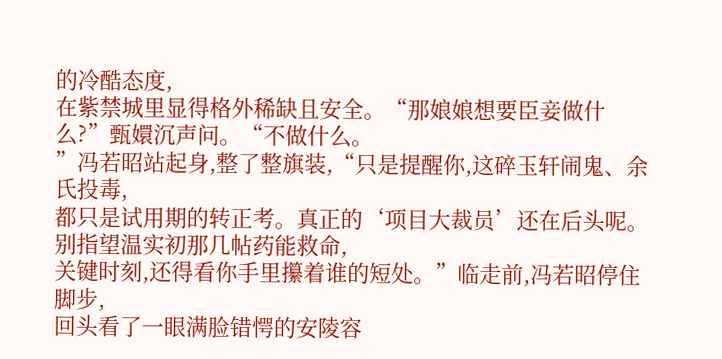的冷酷态度,
在紫禁城里显得格外稀缺且安全。“那娘娘想要臣妾做什么?”甄嬛沉声问。“不做什么。
”冯若昭站起身,整了整旗装,“只是提醒你,这碎玉轩闹鬼、余氏投毒,
都只是试用期的转正考。真正的‘项目大裁员’还在后头呢。别指望温实初那几帖药能救命,
关键时刻,还得看你手里攥着谁的短处。”临走前,冯若昭停住脚步,
回头看了一眼满脸错愕的安陵容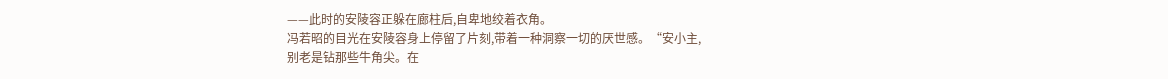——此时的安陵容正躲在廊柱后,自卑地绞着衣角。
冯若昭的目光在安陵容身上停留了片刻,带着一种洞察一切的厌世感。“安小主,
别老是钻那些牛角尖。在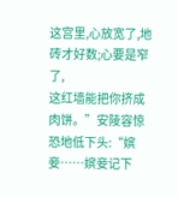这宫里,心放宽了,地砖才好数;心要是窄了,
这红墙能把你挤成肉饼。”安陵容惊恐地低下头:“嫔妾……嫔妾记下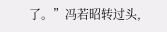了。”冯若昭转过头,